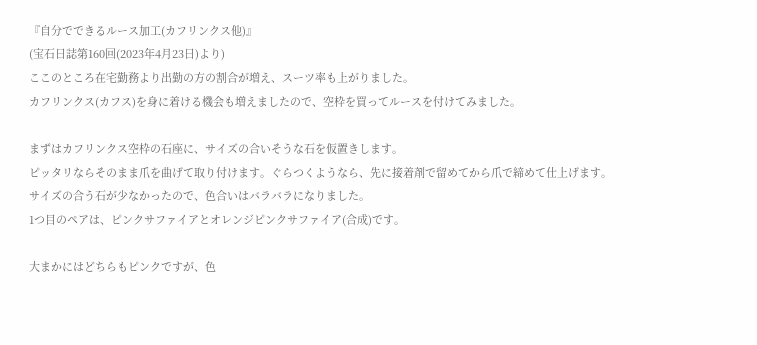『自分でできるルース加工(カフリンクス他)』
(宝石日誌第160回(2023年4月23日)より)
ここのところ在宅勤務より出勤の方の割合が増え、スーツ率も上がりました。
カフリンクス(カフス)を身に着ける機会も増えましたので、空枠を買ってルースを付けてみました。

まずはカフリンクス空枠の石座に、サイズの合いそうな石を仮置きします。
ピッタリならそのまま爪を曲げて取り付けます。ぐらつくようなら、先に接着剤で留めてから爪で締めて仕上げます。
サイズの合う石が少なかったので、色合いはバラバラになりました。
1つ目のペアは、ピンクサファイアとオレンジピンクサファイア(合成)です。

大まかにはどちらもピンクですが、色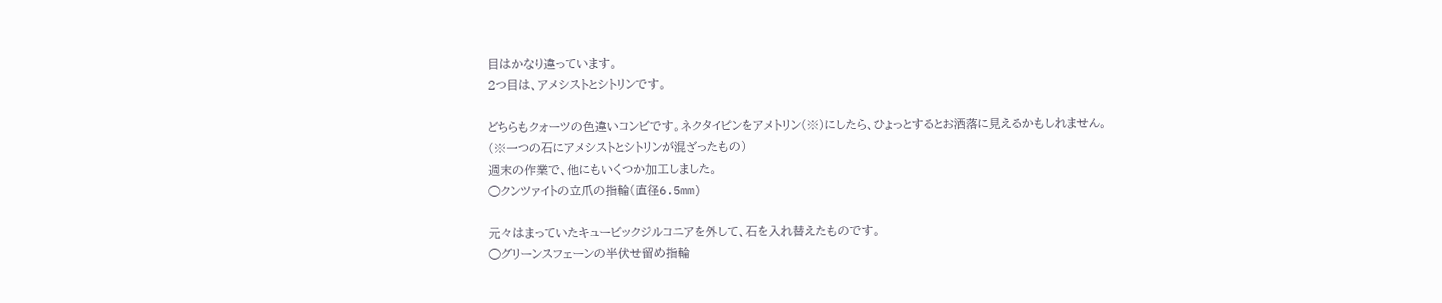目はかなり違っています。
2つ目は、アメシストとシトリンです。

どちらもクォーツの色違いコンビです。ネクタイピンをアメトリン(※)にしたら、ひょっとするとお洒落に見えるかもしれません。
(※一つの石にアメシストとシトリンが混ざったもの)
週末の作業で、他にもいくつか加工しました。
◯クンツァイトの立爪の指輪(直径6.5mm)

元々はまっていたキュービックジルコニアを外して、石を入れ替えたものです。
◯グリーンスフェーンの半伏せ留め指輪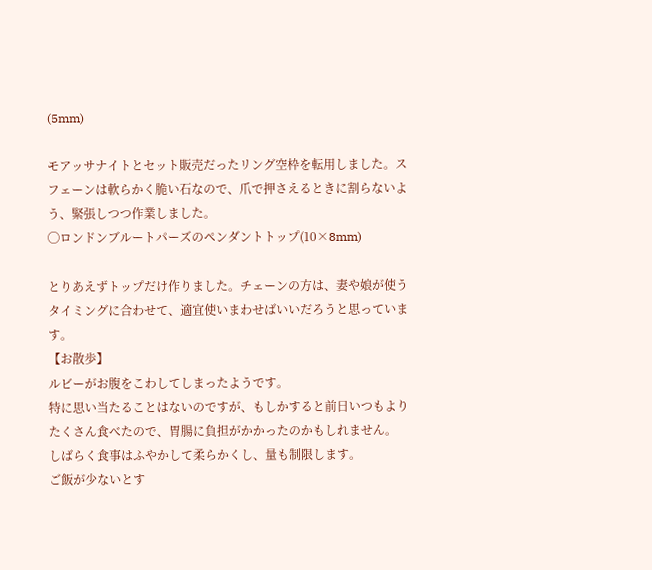(5mm)

モアッサナイトとセット販売だったリング空枠を転用しました。スフェーンは軟らかく脆い石なので、爪で押さえるときに割らないよう、緊張しつつ作業しました。
◯ロンドンブルートパーズのペンダントトップ(10×8mm)

とりあえずトップだけ作りました。チェーンの方は、妻や娘が使うタイミングに合わせて、適宜使いまわせばいいだろうと思っています。
【お散歩】
ルビーがお腹をこわしてしまったようです。
特に思い当たることはないのですが、もしかすると前日いつもよりたくさん食べたので、胃腸に負担がかかったのかもしれません。
しばらく食事はふやかして柔らかくし、量も制限します。
ご飯が少ないとす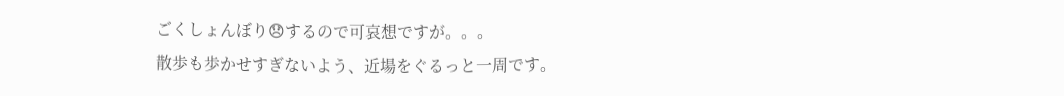ごくしょんぼり😞するので可哀想ですが。。。
散歩も歩かせすぎないよう、近場をぐるっと一周です。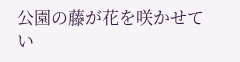公園の藤が花を咲かせてい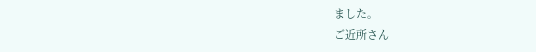ました。
ご近所さん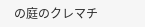の庭のクレマチ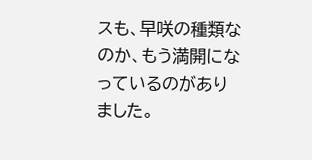スも、早咲の種類なのか、もう満開になっているのがありました。